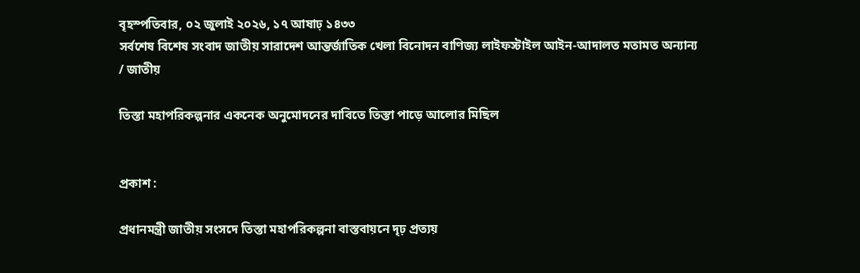বৃহস্পতিবার, ০২ জুলাই ২০২৬, ১৭ আষাঢ় ১৪৩৩
সর্বশেষ বিশেষ সংবাদ জাতীয় সারাদেশ আন্তর্জাতিক খেলা বিনোদন বাণিজ্য লাইফস্টাইল আইন-আদালত মতামত অন্যান্য
/ জাতীয়

তিস্তা মহাপরিকল্পনার একনেক অনুমোদনের দাবিতে তিস্তা পাড়ে আলোর মিছিল


প্রকাশ :

প্রধানমন্ত্রী জাতীয় সংসদে তিস্তা মহাপরিকল্পনা বাস্তবায়নে দৃঢ় প্রত্যয়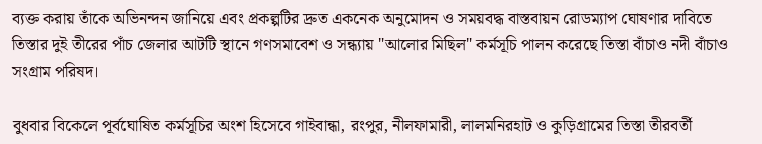ব্যক্ত করায় তাঁকে অভিনন্দন জানিয়ে এবং প্রকল্পটির দ্রুত একনেক অনুমোদন ও সময়বদ্ধ বাস্তবায়ন রোডম্যাপ ঘোষণার দাবিতে তিস্তার দুই তীরের পাঁচ জেলার আটটি স্থানে গণসমাবেশ ও সন্ধ্যায় "আলোর মিছিল" কর্মসূচি পালন করেছে তিস্তা বাঁচাও নদী বাঁচাও সংগ্রাম পরিষদ।

বুধবার বিকেলে পূর্বঘোষিত কর্মসূচির অংশ হিসেবে গাইবান্ধা, রংপুর, নীলফামারী, লালমনিরহাট ও কুড়িগ্রামের তিস্তা তীরবর্তী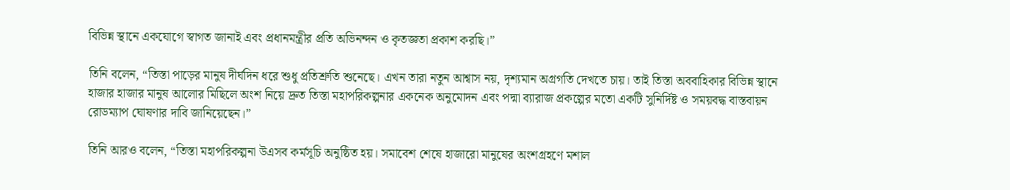বিভিন্ন স্থানে একযোগে স্বাগত জানাই এবং প্রধানমন্ত্রীর প্রতি অভিনন্দন ও কৃতজ্ঞতা প্রকাশ করছি।”

তিনি বলেন, “তিস্তা পাড়ের মানুষ দীর্ঘদিন ধরে শুধু প্রতিশ্রুতি শুনেছে। এখন তারা নতুন আশ্বাস নয়, দৃশ্যমান অগ্রগতি দেখতে চায়। তাই তিস্তা অববাহিকার বিভিন্ন স্থানে হাজার হাজার মানুষ আলোর মিছিলে অংশ নিয়ে দ্রুত তিস্তা মহাপরিকল্পনার একনেক অনুমোদন এবং পদ্মা ব্যারাজ প্রকল্পের মতো একটি সুনির্দিষ্ট ও সময়বদ্ধ বাস্তবায়ন রোডম্যাপ ঘোষণার দাবি জানিয়েছেন।”

তিনি আরও বলেন, “তিস্তা মহাপরিকল্পনা উএসব কর্মসূচি অনুষ্ঠিত হয়। সমাবেশ শেষে হাজারো মানুষের অংশগ্রহণে মশাল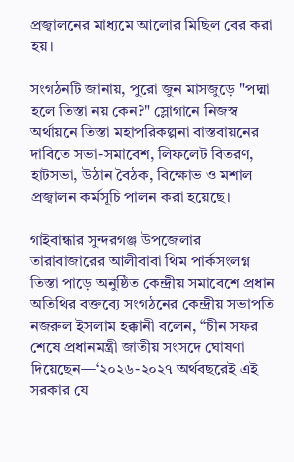প্রজ্বালনের মাধ্যমে আলোর মিছিল বের করা হয়।

সংগঠনটি জানায়, পুরো জুন মাসজুড়ে "পদ্মা হলে তিস্তা নয় কেন?" স্লোগানে নিজস্ব অর্থায়নে তিস্তা মহাপরিকল্পনা বাস্তবায়নের দাবিতে সভা-সমাবেশ, লিফলেট বিতরণ, হাটসভা, উঠান বৈঠক, বিক্ষোভ ও মশাল প্রজ্বালন কর্মসূচি পালন করা হয়েছে।

গাইবান্ধার সুন্দরগঞ্জ উপজেলার তারাবাজারের আলীবাবা থিম পার্কসংলগ্ন তিস্তা পাড়ে অনুষ্ঠিত কেন্দ্রীয় সমাবেশে প্রধান অতিথির বক্তব্যে সংগঠনের কেন্দ্রীয় সভাপতি নজরুল ইসলাম হক্কানী বলেন, “চীন সফর শেষে প্রধানমন্ত্রী জাতীয় সংসদে ঘোষণা দিয়েছেন—‘২০২৬-২০২৭ অর্থবছরেই এই সরকার যে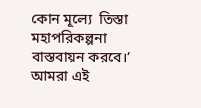কোন মূল্যে  তিস্তা   মহাপরিকল্পনা বাস্তবায়ন করবে।’ আমরা এই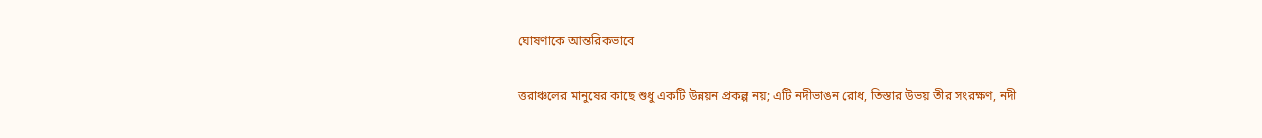ঘোষণাকে আন্তরিকভাবে

ত্তরাঞ্চলের মানুষের কাছে শুধু একটি উন্নয়ন প্রকল্প নয়; এটি নদীভাঙন রোধ, তিস্তার উভয় তীর সংরক্ষণ, নদী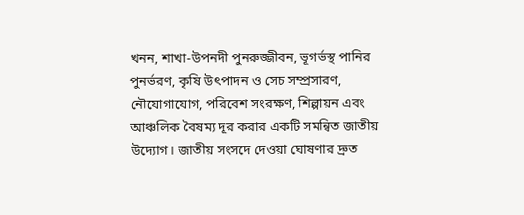খনন, শাখা-উপনদী পুনরুজ্জীবন, ভূগর্ভস্থ পানির পুনর্ভরণ, কৃষি উৎপাদন ও সেচ সম্প্রসারণ, নৌযোগাযোগ, পরিবেশ সংরক্ষণ, শিল্পায়ন এবং আঞ্চলিক বৈষম্য দূর করার একটি সমন্বিত জাতীয় উদ্যোগ। জাতীয় সংসদে দেওয়া ঘোষণার দ্রুত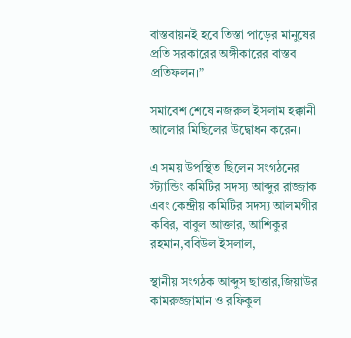বাস্তবায়নই হবে তিস্তা পাড়ের মানুষের প্রতি সরকারের অঙ্গীকারের বাস্তব প্রতিফলন।”

সমাবেশ শেষে নজরুল ইসলাম হক্কানী আলোর মিছিলের উদ্বোধন করেন।

এ সময় উপস্থিত ছিলেন সংগঠনের স্ট্যান্ডিং কমিটির সদস্য আব্দুর রাজ্জাক এবং কেন্দ্রীয় কমিটির সদস্য আলমগীর কবির, বাবুল আক্তার, আশিকুর রহমান,ববিউল ইসলাল,

স্থানীয় সংগঠক আব্দুস ছাত্তার,জিয়াউর কামরুজ্জামান ও রফিকুল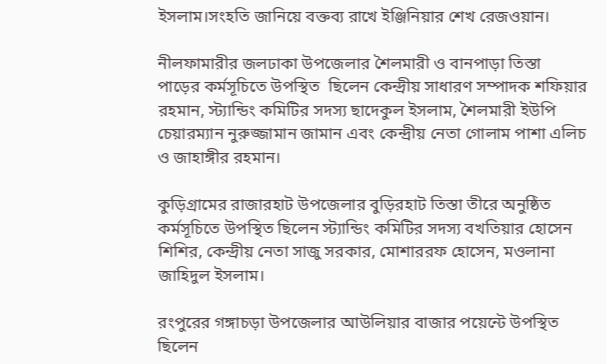ইসলাম।সংহতি জানিয়ে বক্তব্য রাখে ইঞ্জিনিয়ার শেখ রেজওয়ান।

নীলফামারীর জলঢাকা উপজেলার শৈলমারী ও বানপাড়া তিস্তা পাড়ের কর্মসূচিতে উপস্থিত  ছিলেন কেন্দ্রীয় সাধারণ সম্পাদক শফিয়ার রহমান, স্ট্যান্ডিং কমিটির সদস্য ছাদেকুল ইসলাম, শৈলমারী ইউপি চেয়ারম্যান নুরুজ্জামান জামান এবং কেন্দ্রীয় নেতা গোলাম পাশা এলিচ ও জাহাঙ্গীর রহমান।

কুড়িগ্রামের রাজারহাট উপজেলার বুড়িরহাট তিস্তা তীরে অনুষ্ঠিত কর্মসূচিতে উপস্থিত ছিলেন স্ট্যান্ডিং কমিটির সদস্য বখতিয়ার হোসেন শিশির, কেন্দ্রীয় নেতা সাজু সরকার, মোশাররফ হোসেন, মওলানা জাহিদুল ইসলাম।

রংপুরের গঙ্গাচড়া উপজেলার আউলিয়ার বাজার পয়েন্টে উপস্থিত ছিলেন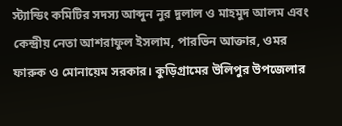স্ট্যান্ডিং কমিটির সদস্য আব্দুন নুর দুলাল ও মাহমুদ আলম এবং কেন্দ্রীয় নেতা আশরাফুল ইসলাম, পারভিন আক্তার, ওমর ফারুক ও মোনায়েম সরকার। কুড়িগ্রামের উলিপুর উপজেলার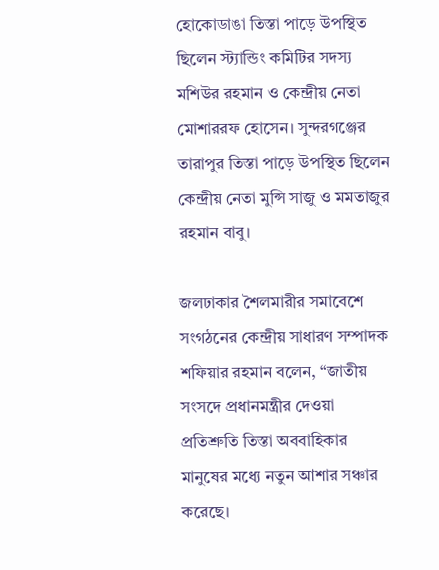হোকোডাঙা তিস্তা পাড়ে উপস্থিত ছিলেন স্ট্যান্ডিং কমিটির সদস্য মশিউর রহমান ও কেন্দ্রীয় নেতা মোশাররফ হোসেন। সুন্দরগঞ্জের তারাপুর তিস্তা পাড়ে উপস্থিত ছিলেন কেন্দ্রীয় নেতা মুন্সি সাজু ও মমতাজুর রহমান বাবু।

জলঢাকার শৈলমারীর সমাবেশে সংগঠনের কেন্দ্রীয় সাধারণ সম্পাদক শফিয়ার রহমান বলেন, “জাতীয় সংসদে প্রধানমন্ত্রীর দেওয়া প্রতিশ্রুতি তিস্তা অববাহিকার মানুষের মধ্যে নতুন আশার সঞ্চার করেছে।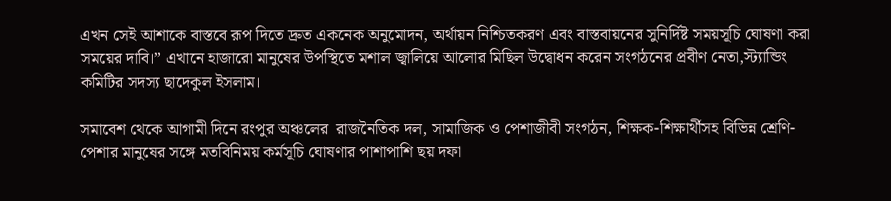এখন সেই আশাকে বাস্তবে রূপ দিতে দ্রুত একনেক অনুমোদন, অর্থায়ন নিশ্চিতকরণ এবং বাস্তবায়নের সুনির্দিষ্ট সময়সূচি ঘোষণা করা সময়ের দাবি।” এখানে হাজারো মানুষের উপস্থিতে মশাল জ্বালিয়ে আলোর মিছিল উদ্বোধন করেন সংগঠনের প্রবীণ নেতা,স্ট্যান্ডিং কমিটির সদস্য ছাদেকুল ইসলাম।

সমাবেশ থেকে আগামী দিনে রংপুর অঞ্চলের  রাজনৈতিক দল, সামাজিক ও পেশাজীবী সংগঠন, শিক্ষক-শিক্ষার্থীসহ বিভিন্ন শ্রেণি-পেশার মানুষের সঙ্গে মতবিনিময় কর্মসূচি ঘোষণার পাশাপাশি ছয় দফা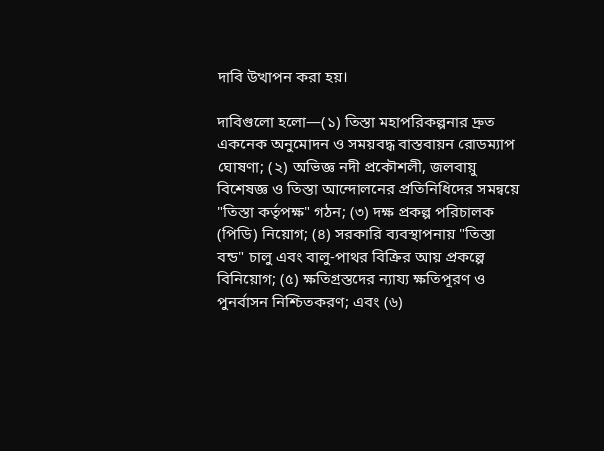দাবি উত্থাপন করা হয়।

দাবিগুলো হলো—(১) তিস্তা মহাপরিকল্পনার দ্রুত একনেক অনুমোদন ও সময়বদ্ধ বাস্তবায়ন রোডম্যাপ ঘোষণা; (২) অভিজ্ঞ নদী প্রকৌশলী, জলবায়ু বিশেষজ্ঞ ও তিস্তা আন্দোলনের প্রতিনিধিদের সমন্বয়ে "তিস্তা কর্তৃপক্ষ" গঠন; (৩) দক্ষ প্রকল্প পরিচালক (পিডি) নিয়োগ; (৪) সরকারি ব্যবস্থাপনায় "তিস্তা বন্ড" চালু এবং বালু-পাথর বিক্রির আয় প্রকল্পে বিনিয়োগ; (৫) ক্ষতিগ্রস্তদের ন্যায্য ক্ষতিপূরণ ও পুনর্বাসন নিশ্চিতকরণ; এবং (৬)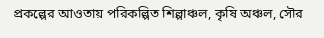প্রকল্পের আওতায় পরিকল্পিত শিল্পাঞ্চল, কৃষি অঞ্চল, সৌর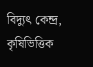বিদ্যুৎ কেন্দ্র, কৃষিভিত্তিক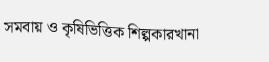সমবায় ও কৃষিভিত্তিক শিল্পকারখানা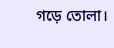গড়ে তোলা।